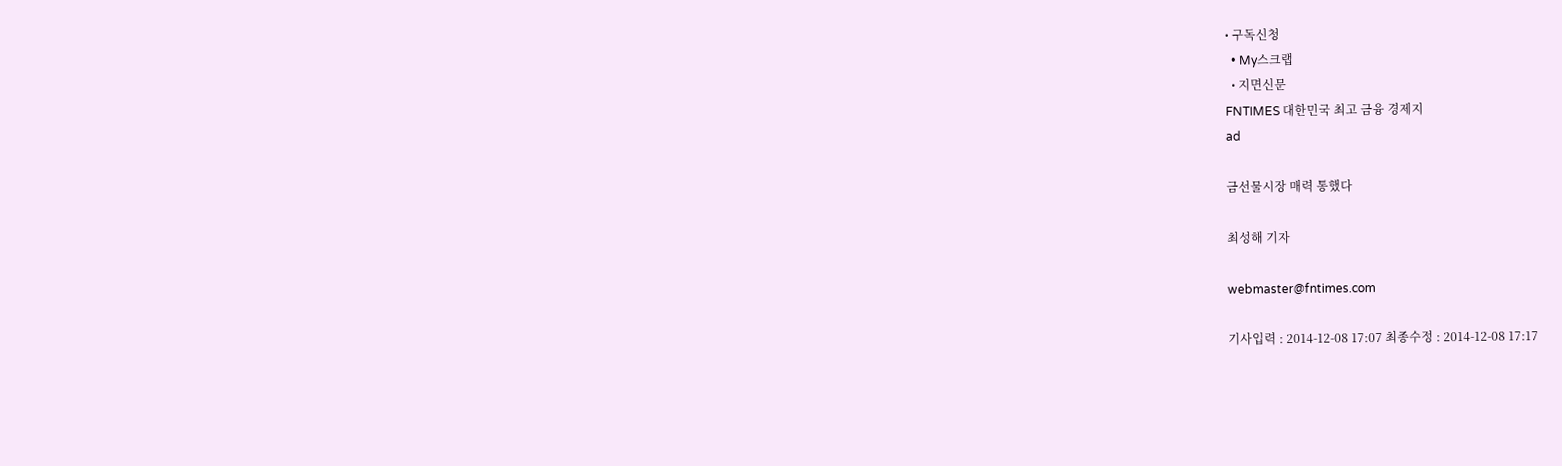• 구독신청
  • My스크랩
  • 지면신문
FNTIMES 대한민국 최고 금융 경제지
ad

금선물시장 매력 통했다

최성해 기자

webmaster@fntimes.com

기사입력 : 2014-12-08 17:07 최종수정 : 2014-12-08 17:17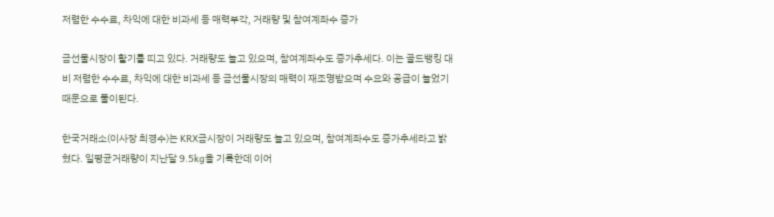저렴한 수수료, 차익에 대한 비과세 등 매력부각, 거래량 및 참여계좌수 증가

금선물시장이 활기를 띠고 있다. 거래량도 늘고 있으며, 참여계좌수도 증가추세다. 이는 골드뱅킹 대비 저렴한 수수료, 차익에 대한 비과세 등 금선물시장의 매력이 재조명받으며 수요와 공급이 늘었기 때문으로 풀이된다.

한국거래소(이사장 최경수)는 KRX금시장이 거래량도 늘고 있으며, 참여계좌수도 증가추세라고 밝혔다. 일평균거래량이 지난달 9.5kg을 기록한데 이어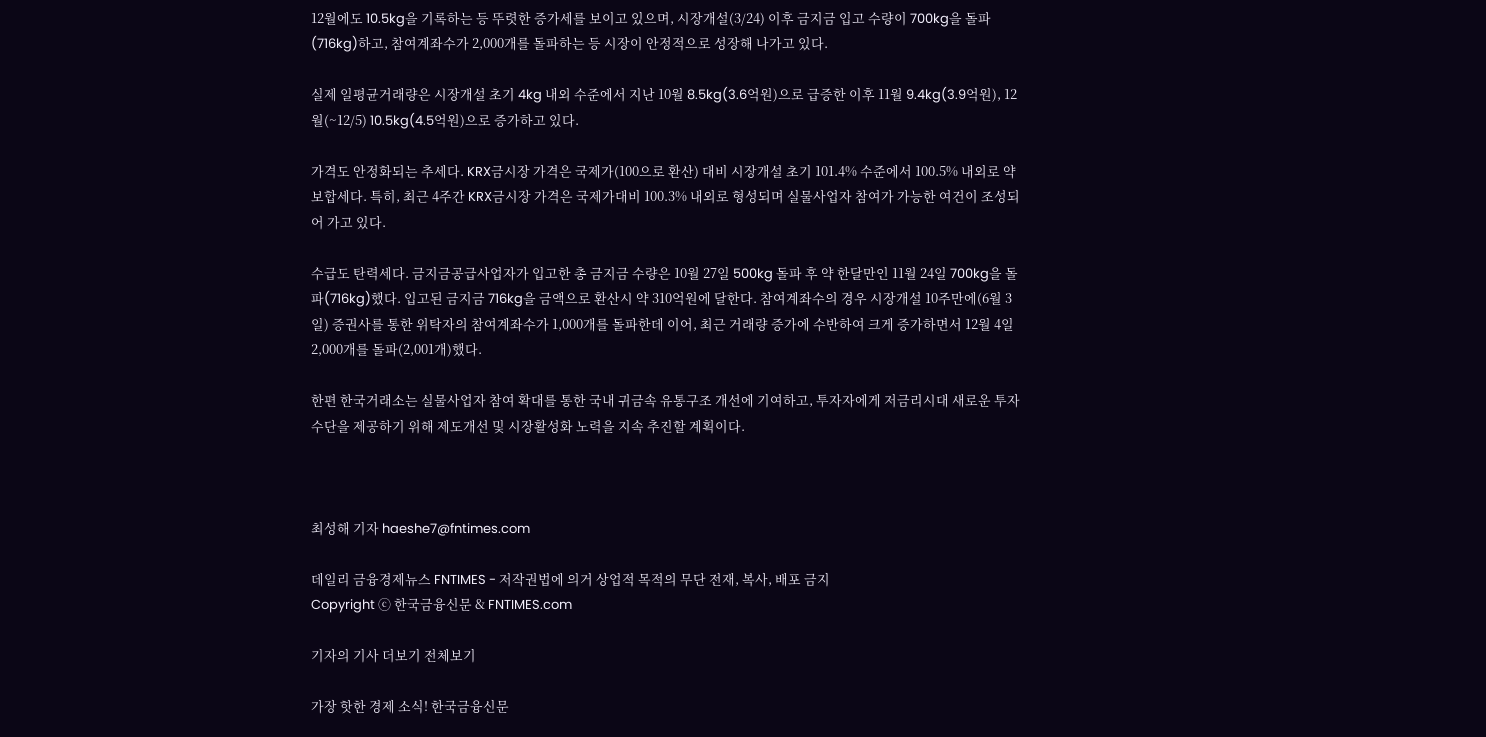12월에도 10.5kg을 기록하는 등 뚜렷한 증가세를 보이고 있으며, 시장개설(3/24) 이후 금지금 입고 수량이 700kg을 돌파(716kg)하고, 참여계좌수가 2,000개를 돌파하는 등 시장이 안정적으로 성장해 나가고 있다.

실제 일평균거래량은 시장개설 초기 4kg 내외 수준에서 지난 10월 8.5kg(3.6억원)으로 급증한 이후 11월 9.4kg(3.9억원), 12월(~12/5) 10.5kg(4.5억원)으로 증가하고 있다.

가격도 안정화되는 추세다. KRX금시장 가격은 국제가(100으로 환산) 대비 시장개설 초기 101.4% 수준에서 100.5% 내외로 약보합세다. 특히, 최근 4주간 KRX금시장 가격은 국제가대비 100.3% 내외로 형성되며 실물사업자 참여가 가능한 여건이 조성되어 가고 있다.

수급도 탄력세다. 금지금공급사업자가 입고한 총 금지금 수량은 10월 27일 500kg 돌파 후 약 한달만인 11월 24일 700kg을 돌파(716kg)했다. 입고된 금지금 716kg을 금액으로 환산시 약 310억원에 달한다. 참여계좌수의 경우 시장개설 10주만에(6월 3일) 증권사를 통한 위탁자의 참여계좌수가 1,000개를 돌파한데 이어, 최근 거래량 증가에 수반하여 크게 증가하면서 12월 4일 2,000개를 돌파(2,001개)했다.

한편 한국거래소는 실물사업자 참여 확대를 통한 국내 귀금속 유통구조 개선에 기여하고, 투자자에게 저금리시대 새로운 투자수단을 제공하기 위해 제도개선 및 시장활성화 노력을 지속 추진할 계획이다.



최성해 기자 haeshe7@fntimes.com

데일리 금융경제뉴스 FNTIMES - 저작권법에 의거 상업적 목적의 무단 전재, 복사, 배포 금지
Copyright ⓒ 한국금융신문 & FNTIMES.com

기자의 기사 더보기 전체보기

가장 핫한 경제 소식! 한국금융신문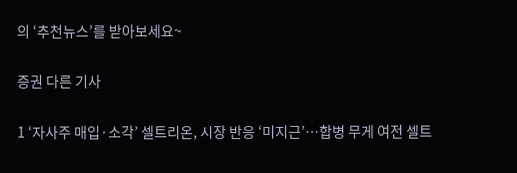의 ‘추천뉴스’를 받아보세요~

증권 다른 기사

1 ‘자사주 매입·소각’ 셀트리온, 시장 반응 ‘미지근’…합병 무게 여전 셀트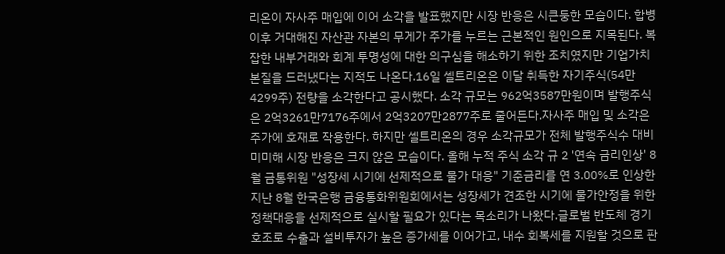리온이 자사주 매입에 이어 소각을 발표했지만 시장 반응은 시큰둥한 모습이다. 합병 이후 거대해진 자산관 자본의 무게가 주가를 누르는 근본적인 원인으로 지목된다. 복잡한 내부거래와 회계 투명성에 대한 의구심을 해소하기 위한 조치였지만 기업가치 본질을 드러냈다는 지적도 나온다.16일 셀트리온은 이달 취득한 자기주식(54만4299주) 전량을 소각한다고 공시했다. 소각 규모는 962억3587만원이며 발행주식은 2억3261만7176주에서 2억3207만2877주로 줄어든다.자사주 매입 및 소각은 주가에 호재로 작용한다. 하지만 셀트리온의 경우 소각규모가 전체 발행주식수 대비 미미해 시장 반응은 크지 않은 모습이다. 올해 누적 주식 소각 규 2 '연속 금리인상' 8월 금통위원 "성장세 시기에 선제적으로 물가 대응" 기준금리를 연 3.00%로 인상한 지난 8월 한국은행 금융통화위원회에서는 성장세가 견조한 시기에 물가안정을 위한 정책대응을 선제적으로 실시할 필요가 있다는 목소리가 나왔다.글로벌 반도체 경기 호조로 수출과 설비투자가 높은 증가세를 이어가고, 내수 회복세를 지원할 것으로 판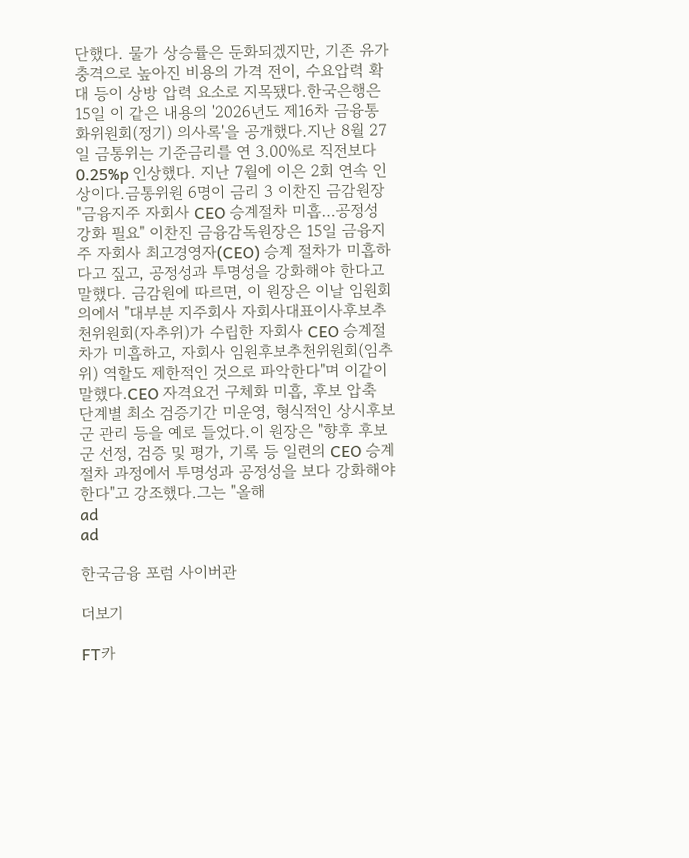단했다. 물가 상승률은 둔화되겠지만, 기존 유가 충격으로 높아진 비용의 가격 전이, 수요압력 확대 등이 상방 압력 요소로 지목됐다.한국은행은 15일 이 같은 내용의 '2026년도 제16차 금융통화위원회(정기) 의사록'을 공개했다.지난 8월 27일 금통위는 기준금리를 연 3.00%로 직전보다 0.25%p 인상했다. 지난 7월에 이은 2회 연속 인상이다.금통위원 6명이 금리 3 이찬진 금감원장 "금융지주 자회사 CEO 승계절차 미흡…공정성 강화 필요" 이찬진 금융감독원장은 15일 금융지주 자회사 최고경영자(CEO) 승계 절차가 미흡하다고 짚고, 공정성과 투명성을 강화해야 한다고 말했다. 금감원에 따르면, 이 원장은 이날 임원회의에서 "대부분 지주회사 자회사대표이사후보추천위원회(자추위)가 수립한 자회사 CEO 승계절차가 미흡하고, 자회사 임원후보추천위원회(임추위) 역할도 제한적인 것으로 파악한다"며 이같이 말했다.CEO 자격요건 구체화 미흡, 후보 압축 단계별 최소 검증기간 미운영, 형식적인 상시후보군 관리 등을 예로 들었다.이 원장은 "향후 후보군 선정, 검증 및 평가, 기록 등 일련의 CEO 승계절차 과정에서 투명성과 공정성을 보다 강화해야 한다"고 강조했다.그는 "올해
ad
ad

한국금융 포럼 사이버관

더보기

FT카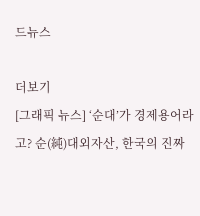드뉴스

더보기
[그래픽 뉴스] ‘순대’가 경제용어라고? 순(純)대외자산, 한국의 진짜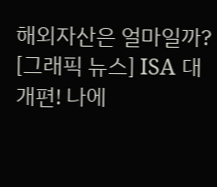해외자산은 얼마일까?
[그래픽 뉴스] ISA 대개편! 나에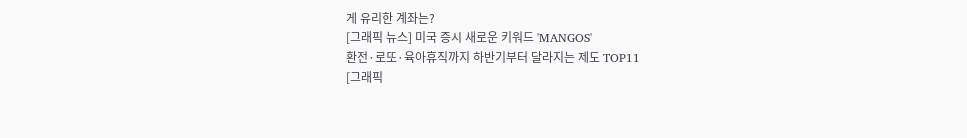게 유리한 계좌는?
[그래픽 뉴스] 미국 증시 새로운 키워드 'MANGOS'
환전·로또·육아휴직까지 하반기부터 달라지는 제도 TOP11
[그래픽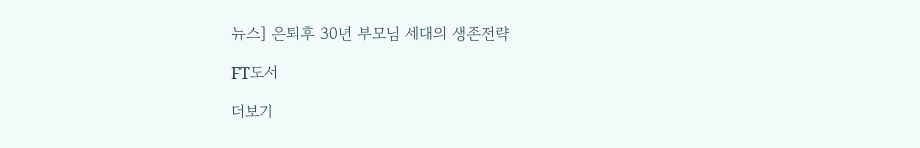뉴스] 은퇴후 30년 부모님 세대의 생존전략

FT도서

더보기